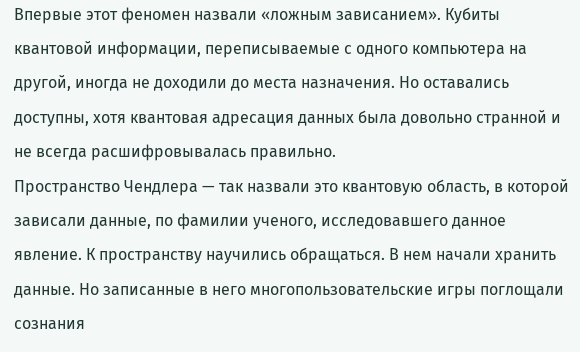Впервые этот феномен назвали «ложным зависанием». Кубиты квантовой информации, переписываемые с одного компьютера на другой, иногда не доходили до места назначения. Но оставались доступны, хотя квантовая адресация данных была довольно странной и не всегда расшифровывалась правильно.
Пространство Чендлера — так назвали это квантовую область, в которой зависали данные, по фамилии ученого, исследовавшего данное явление. К пространству научились обращаться. В нем начали хранить данные. Но записанные в него многопользовательские игры поглощали сознания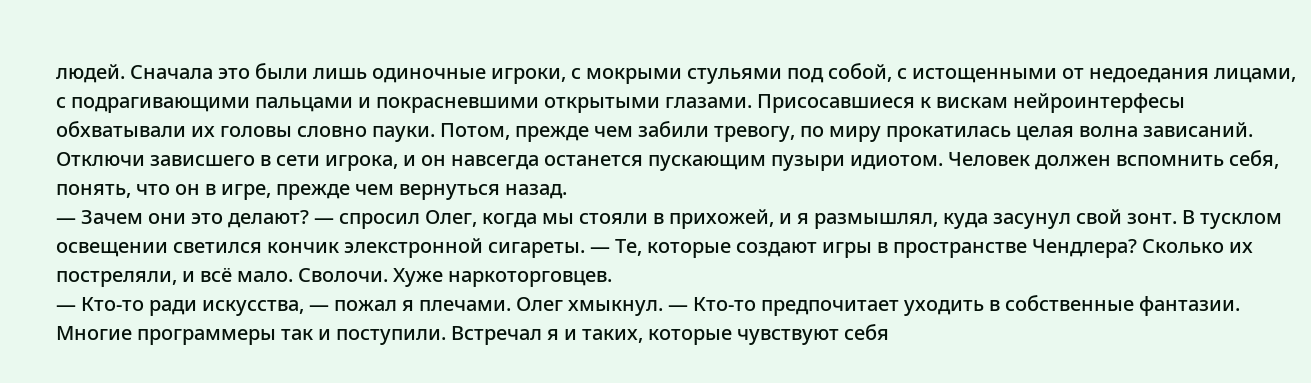людей. Сначала это были лишь одиночные игроки, с мокрыми стульями под собой, с истощенными от недоедания лицами, с подрагивающими пальцами и покрасневшими открытыми глазами. Присосавшиеся к вискам нейроинтерфесы обхватывали их головы словно пауки. Потом, прежде чем забили тревогу, по миру прокатилась целая волна зависаний. Отключи зависшего в сети игрока, и он навсегда останется пускающим пузыри идиотом. Человек должен вспомнить себя, понять, что он в игре, прежде чем вернуться назад.
— Зачем они это делают? — спросил Олег, когда мы стояли в прихожей, и я размышлял, куда засунул свой зонт. В тусклом освещении светился кончик элекстронной сигареты. — Те, которые создают игры в пространстве Чендлера? Сколько их постреляли, и всё мало. Сволочи. Хуже наркоторговцев.
— Кто-то ради искусства, — пожал я плечами. Олег хмыкнул. — Кто-то предпочитает уходить в собственные фантазии. Многие программеры так и поступили. Встречал я и таких, которые чувствуют себя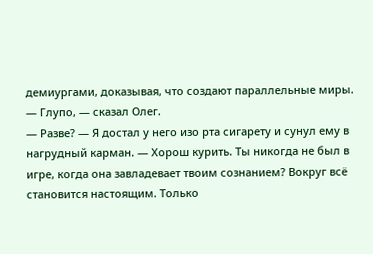демиургами, доказывая, что создают параллельные миры.
— Глупо, — сказал Олег.
— Разве? — Я достал у него изо рта сигарету и сунул ему в нагрудный карман. — Хорош курить. Ты никогда не был в игре, когда она завладевает твоим сознанием? Вокруг всё становится настоящим. Только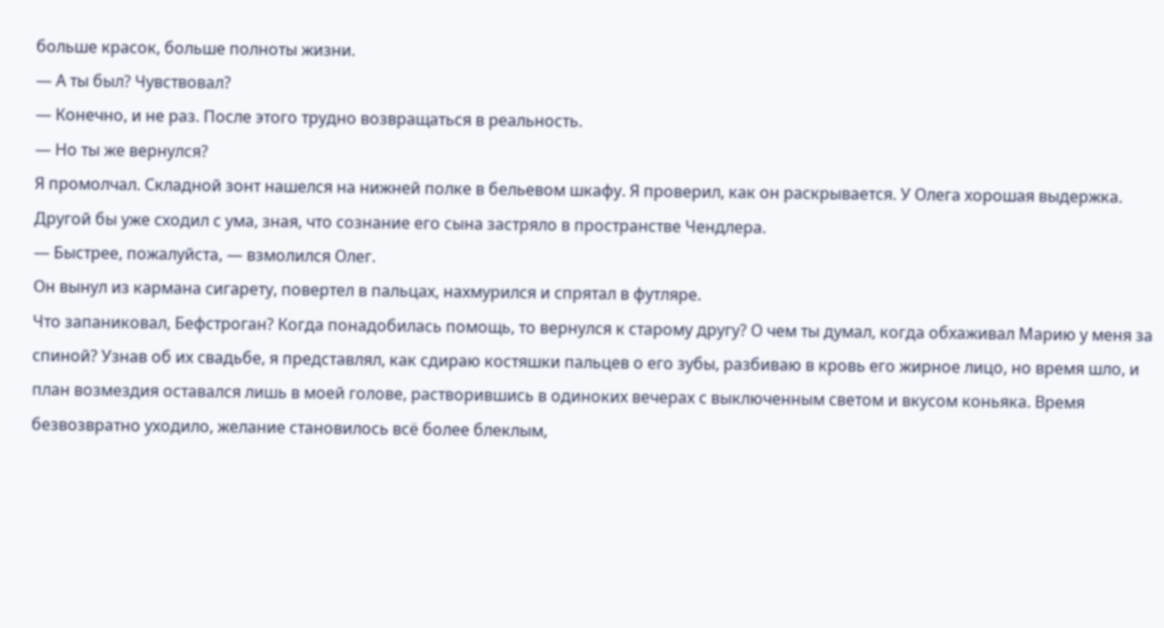больше красок, больше полноты жизни.
— А ты был? Чувствовал?
— Конечно, и не раз. После этого трудно возвращаться в реальность.
— Но ты же вернулся?
Я промолчал. Складной зонт нашелся на нижней полке в бельевом шкафу. Я проверил, как он раскрывается. У Олега хорошая выдержка. Другой бы уже сходил с ума, зная, что сознание его сына застряло в пространстве Чендлера.
— Быстрее, пожалуйста, — взмолился Олег.
Он вынул из кармана сигарету, повертел в пальцах, нахмурился и спрятал в футляре.
Что запаниковал, Бефстроган? Когда понадобилась помощь, то вернулся к старому другу? О чем ты думал, когда обхаживал Марию у меня за спиной? Узнав об их свадьбе, я представлял, как сдираю костяшки пальцев о его зубы, разбиваю в кровь его жирное лицо, но время шло, и план возмездия оставался лишь в моей голове, растворившись в одиноких вечерах с выключенным светом и вкусом коньяка. Время безвозвратно уходило, желание становилось всё более блеклым,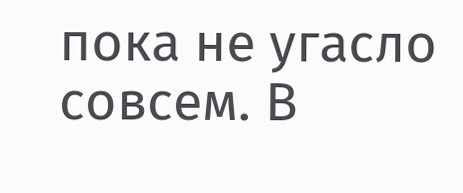пока не угасло совсем. В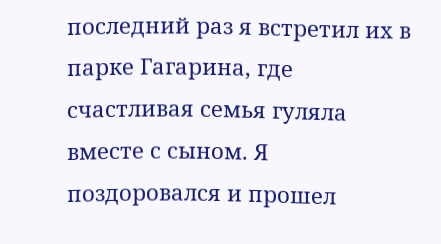последний раз я встретил их в парке Гагарина, где счастливая семья гуляла вместе с сыном. Я поздоровался и прошел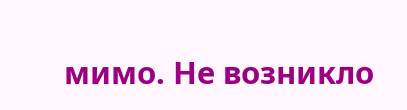мимо. Не возникло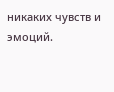никаких чувств и эмоций.